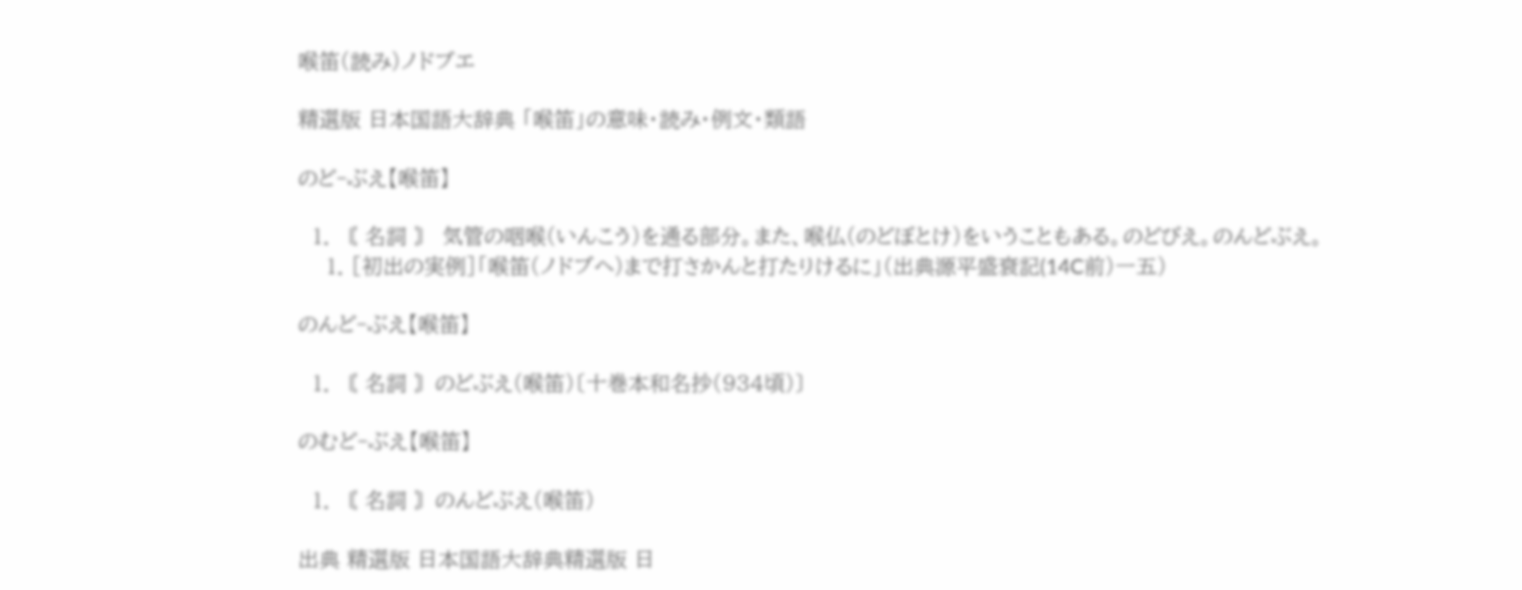喉笛(読み)ノドブエ

精選版 日本国語大辞典 「喉笛」の意味・読み・例文・類語

のど‐ぶえ【喉笛】

  1. 〘 名詞 〙 気管の咽喉(いんこう)を通る部分。また、喉仏(のどぼとけ)をいうこともある。のどびえ。のんどぶえ。
    1. [初出の実例]「喉笛(ノドブヘ)まで打さかんと打たりけるに」(出典源平盛衰記(14C前)一五)

のんど‐ぶえ【喉笛】

  1. 〘 名詞 〙のどぶえ(喉笛)〔十巻本和名抄(934頃)〕

のむど‐ぶえ【喉笛】

  1. 〘 名詞 〙のんどぶえ(喉笛)

出典 精選版 日本国語大辞典精選版 日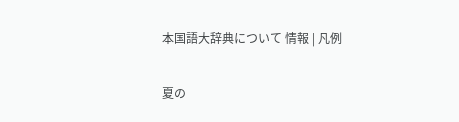本国語大辞典について 情報 | 凡例

夏の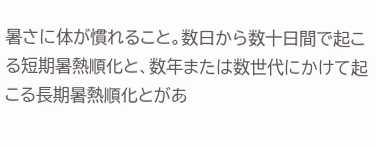暑さに体が慣れること。数日から数十日間で起こる短期暑熱順化と、数年または数世代にかけて起こる長期暑熱順化とがあ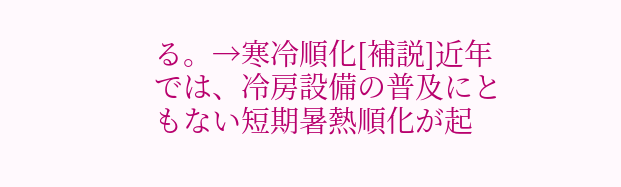る。→寒冷順化[補説]近年では、冷房設備の普及にともない短期暑熱順化が起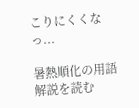こりにくくなっ...

暑熱順化の用語解説を読む